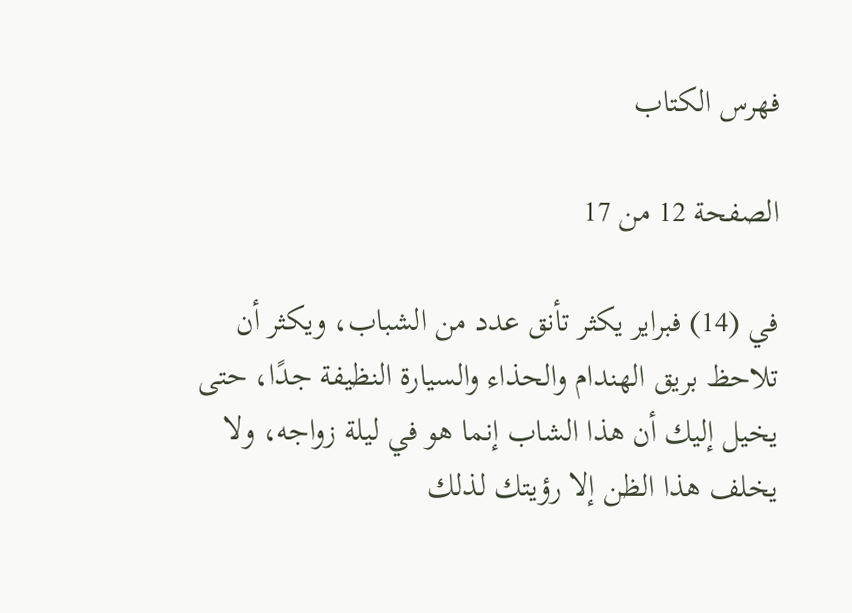فهرس الكتاب

الصفحة 12 من 17

في (14) فبراير يكثر تأنق عدد من الشباب، ويكثر أن تلاحظ بريق الهندام والحذاء والسيارة النظيفة جدًا، حتى يخيل إليك أن هذا الشاب إنما هو في ليلة زواجه، ولا يخلف هذا الظن إلا رؤيتك لذلك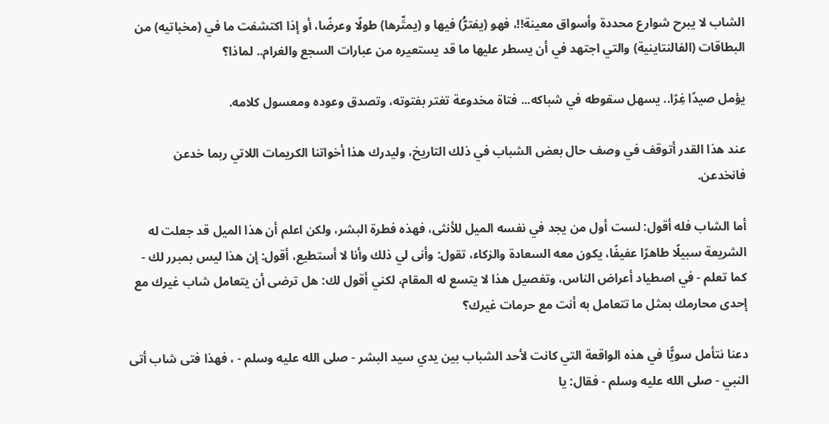الشاب لا يبرح شوارع محددة وأسواق معينة!!، فهو (يفترُّ) فيها و (يمتِّرها) طولًا وعرضًا، أو إذا اكتشفت ما في (مخباتيه) من البطاقات (الفالنتاينية) والتي اجتهد في أن يسطر عليها ما قد يستعيره من عبارات السجع والغرام.. لماذا؟

يؤمل صيدًا غِرًا.. يسهل سقوطه في شباكه... فتاة مخدوعة تغتر بفتوته، وتصدق وعوده ومعسول كلامه.

عند هذا القدر أتوقف في وصف حال بعض الشباب في ذلك التاريخ، وليدرك هذا أخواتنا الكريمات اللاتي ربما خدعن فانخدعن.

أما الشاب فله أقول: لست أول من يجد في نفسه الميل للأنثى، فهذه فطرة البشر، ولكن اعلم أن هذا الميل قد جعلت له الشريعة سبيلًا طاهرًا عفيفًا، يكون معه السعادة والزكاء، تقول: وأنى لي ذلك وأنا لا أستطيع، أقول: إن هذا ليس بمبرر لك - كما تعلم - في اصطياد أعراض الناس، وتفصيل هذا لا يتسع له المقام، لكني أقول لك: هل ترضى أن يتعامل شاب غيرك مع إحدى محارمك بمثل ما تتعامل به أنت مع حرمات غيرك؟

دعنا نتأمل سويًّا في هذه الواقعة التي كانت لأحد الشباب بين يدي سيد البشر - صلى الله عليه وسلم - ، فهذا فتى شاب أتى النبي - صلى الله عليه وسلم - فقال: يا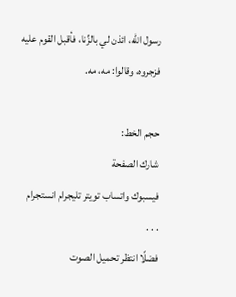رسول الله، ائذن لي بالزِّنا، فأقبل القوم عليه فزجروه، وقالوا: مه، مه.

حجم الخط:
شارك الصفحة
فيسبوك واتساب تويتر تليجرام انستجرام
. . .
فضلًا انتظر تحميل الصوت